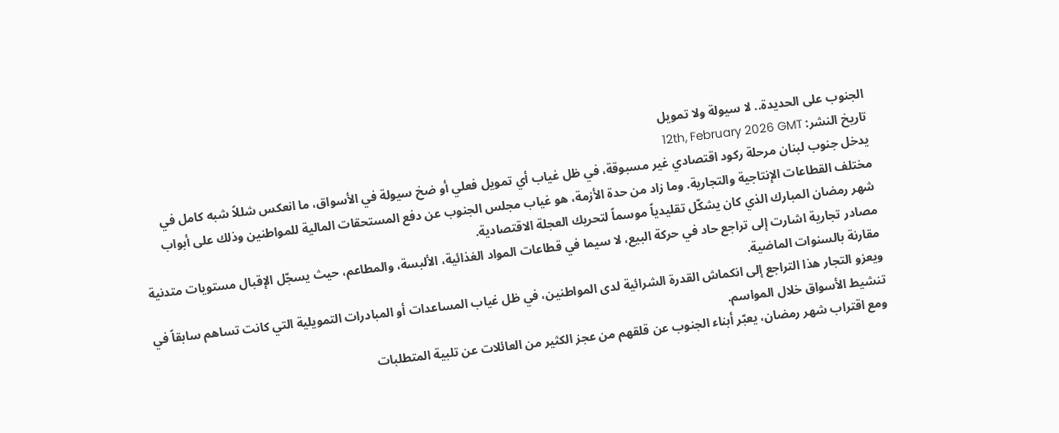الجنوب على الحديدة.. لا سيولة ولا تمويل
تاريخ النشر: 12th, February 2026 GMT
يدخل جنوب لبنان مرحلة ركود اقتصادي غير مسبوقة، في ظل غياب أي تمويل فعلي أو ضخ سيولة في الأسواق، ما انعكس شللاً شبه كامل في مختلف القطاعات الإنتاجية والتجارية. وما زاد من حدة الأزمة، هو غياب مجلس الجنوب عن دفع المستحقات المالية للمواطنين وذلك على أبواب شهر رمضان المبارك الذي كان يشكّل تقليدياً موسماً لتحريك العجلة الاقتصادية.
مصادر تجارية اشارت إلى تراجع حاد في حركة البيع، لا سيما في قطاعات المواد الغذائية، الألبسة، والمطاعم، حيث يسجّل الإقبال مستويات متدنية مقارنة بالسنوات الماضية.
ويعزو التجار هذا التراجع إلى انكماش القدرة الشرائية لدى المواطنين، في ظل غياب المساعدات أو المبادرات التمويلية التي كانت تساهم سابقاً في تنشيط الأسواق خلال المواسم.
ومع اقتراب شهر رمضان، يعبّر أبناء الجنوب عن قلقهم من عجز الكثير من العائلات عن تلبية المتطلبات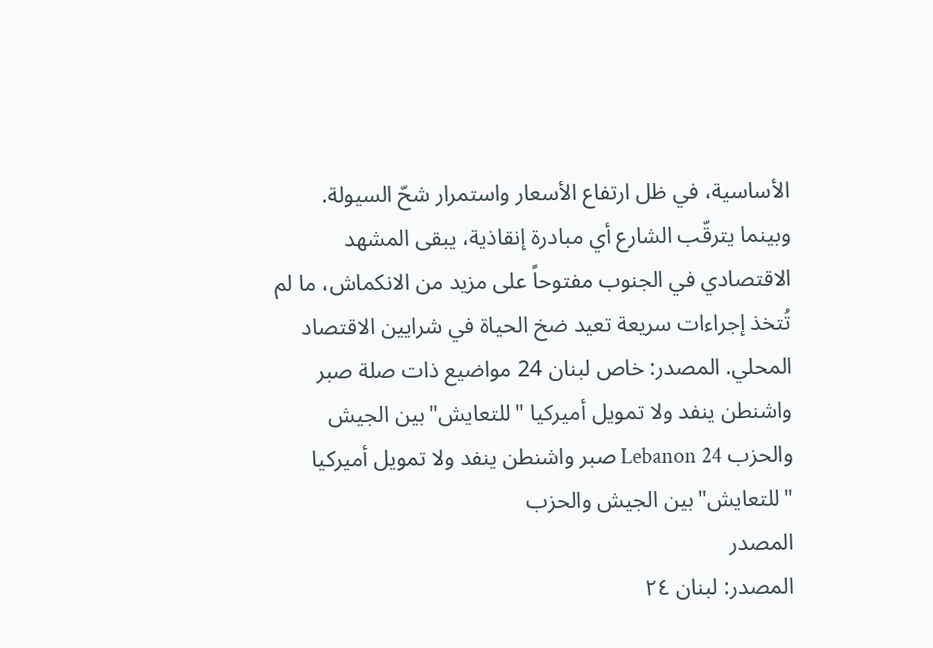الأساسية، في ظل ارتفاع الأسعار واستمرار شحّ السيولة.
وبينما يترقّب الشارع أي مبادرة إنقاذية، يبقى المشهد الاقتصادي في الجنوب مفتوحاً على مزيد من الانكماش، ما لم تُتخذ إجراءات سريعة تعيد ضخ الحياة في شرايين الاقتصاد المحلي. المصدر: خاص لبنان 24 مواضيع ذات صلة صبر واشنطن ينفد ولا تمويل أميركيا "للتعايش"بين الجيش والحزب Lebanon 24 صبر واشنطن ينفد ولا تمويل أميركيا "للتعايش"بين الجيش والحزب
المصدر
المصدر: لبنان ٢٤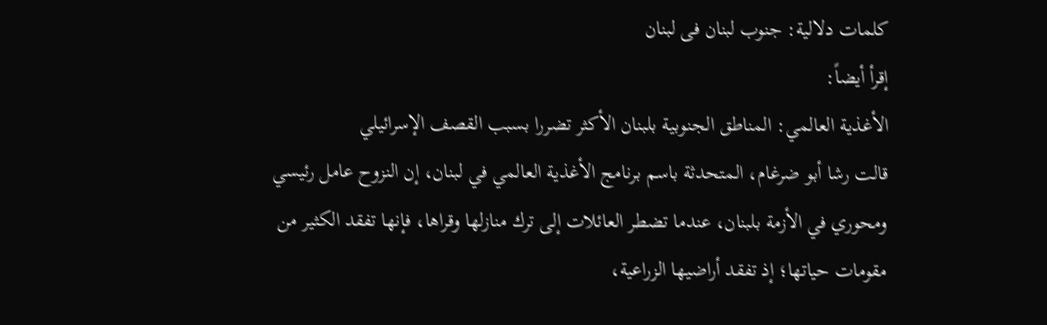كلمات دلالية: جنوب لبنان فی لبنان
إقرأ أيضاً:
الأغذية العالمي: المناطق الجنوبية بلبنان الأكثر تضررا بسبب القصف الإسرائيلي
قالت رشا أبو ضرغام، المتحدثة باسم برنامج الأغذية العالمي في لبنان، إن النزوح عامل رئيسي ومحوري في الأزمة بلبنان، عندما تضطر العائلات إلى ترك منازلها وقراها، فإنها تفقد الكثير من مقومات حياتها؛ إذ تفقد أراضيها الزراعية،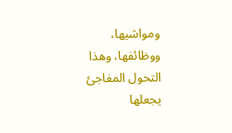ومواشيها، ووظائفها، وهذا التحول المفاجئ يجعلها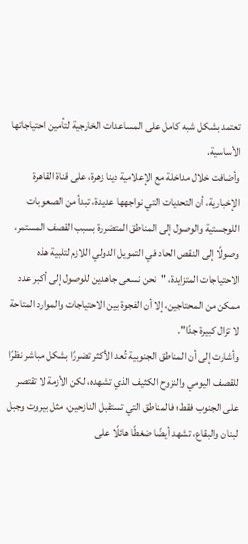تعتمد بشكل شبه كامل على المساعدات الخارجية لتأمين احتياجاتها الأساسية.
وأضافت خلال مداخلة مع الإعلامية دينا زهرة، على قناة القاهرة الإخبارية، أن التحديات التي نواجهها عديدة، تبدأ من الصعوبات اللوجستية والوصول إلى المناطق المتضررة بسبب القصف المستمر، وصولًا إلى النقص الحاد في التمويل الدولي اللازم لتلبية هذه الاحتياجات المتزايدة، "نحن نسعى جاهدين للوصول إلى أكبر عدد ممكن من المحتاجين، إلا أن الفجوة بين الاحتياجات والموارد المتاحة لا تزال كبيرة جدًا".
وأشارت إلى أن المناطق الجنوبية تُعد الأكثر تضررًا بشكل مباشر نظرًا للقصف اليومي والنزوح الكثيف الذي تشهده، لكن الأزمة لا تقتصر على الجنوب فقط؛ فالمناطق التي تستقبل النازحين، مثل بيروت وجبل لبنان والبقاع، تشهد أيضًا ضغطًا هائلًا على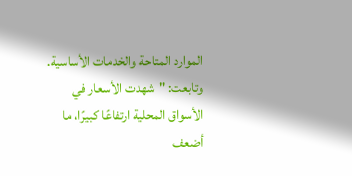الموارد المتاحة والخدمات الأساسية.
وتابعت: "شهدت الأسعار في الأسواق المحلية ارتفاعًا كبيرًا، ما أضعف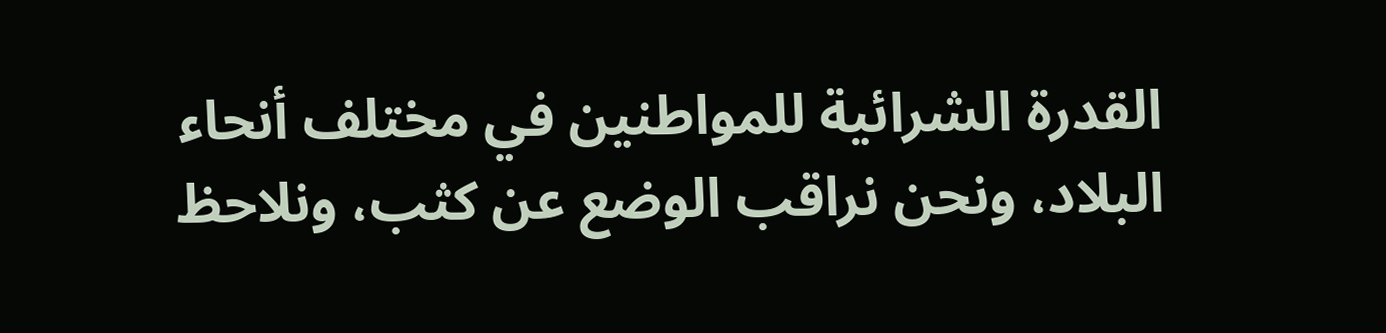القدرة الشرائية للمواطنين في مختلف أنحاء البلاد، ونحن نراقب الوضع عن كثب، ونلاحظ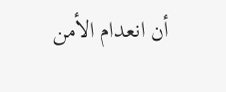أن انعدام الأمن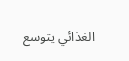الغذائي يتوسع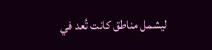ليشمل مناطق كانت تُعد في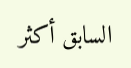السابق أكثر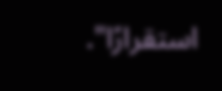استقرارًا".